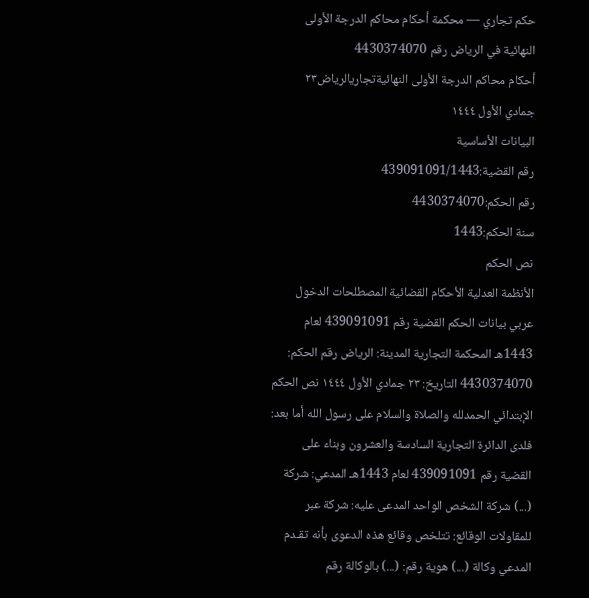حكم تجاري — محكمة أحكام محاكم الدرجة الأولى النهائية في الرياض رقم 4430374070
أحكام محاكم الدرجة الأولى النهائيةتجاريالرياض٢٣ جمادي الأول ١٤٤٤
البيانات الأساسية
رقم القضية:439091091/1443
رقم الحكم:4430374070
سنة الحكم:1443
نص الحكم
الأنظمة العدلية الأحكام القضائية المصطلحات الدخول عربي بيانات الحكم القضية رقم 439091091 لعام 1443هـ المحكمة التجارية المدينة: الرياض رقم الحكم: 4430374070 التاريخ: ٢٣ جمادي الأول ١٤٤٤ نص الحكم الإبتدائي الحمدلله والصلاة والسلام على رسول الله أما بعد: فلدى الدائرة التجارية السادسة والعشرون وبناء على القضية رقم 439091091 لعام 1443هـ المدعي: شركة (...) شركة الشخص الواحد المدعى عليه: شركة عبر للمقاولات الوقائع: تتلخص وقائع هذه الدعوى بأنه تقـدم المدعي وكالة (...) هوية رقم: (...) بالوكالة رقم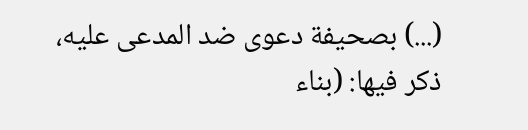(...) بصحيفة دعوى ضد المدعى عليه، ذكر فيها: (بناء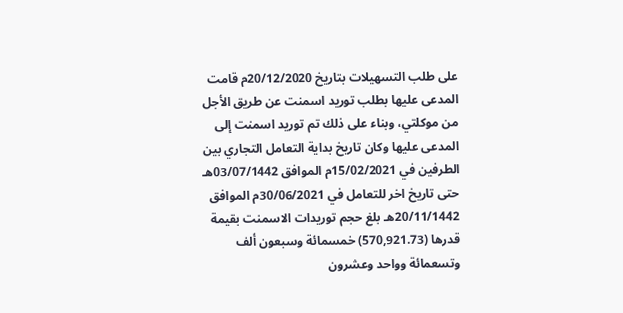على طلب التسهيلات بتاريخ 20/12/2020م قامت المدعى عليها بطلب توريد اسمنت عن طريق الأجل من موكلتي، وبناء على ذلك تم توريد اسمنت إلى المدعى عليها وكان تاريخ بداية التعامل التجاري بين الطرفين في 15/02/2021م الموافق 03/07/1442هـ حتى تاريخ اخر للتعامل في 30/06/2021م الموافق 20/11/1442هـ بلغ حجم توريدات الاسمنت بقيمة قدرها (570,921.73) خمسمائة وسبعون ألف وتسعمائة وواحد وعشرون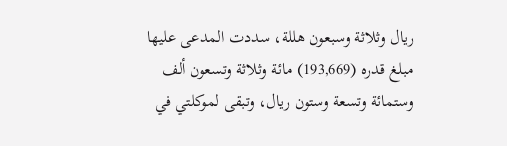ريال وثلاثة وسبعون هللة، سددت المدعى عليها مبلغ قدره (193,669) مائة وثلاثة وتسعون ألف وستمائة وتسعة وستون ريال، وتبقى لموكلتي في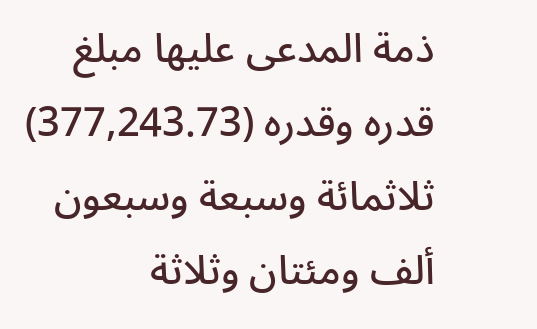ذمة المدعى عليها مبلغ قدره وقدره (377,243.73) ثلاثمائة وسبعة وسبعون ألف ومئتان وثلاثة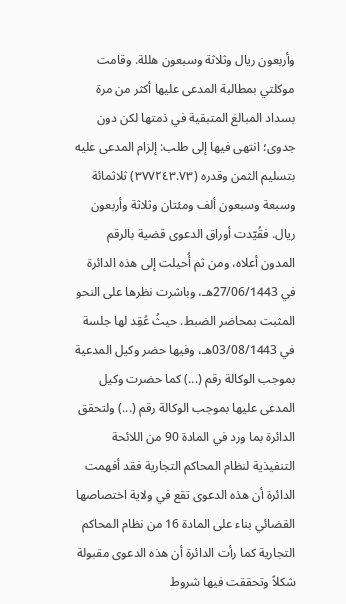وأربعون ريال وثلاثة وسبعون هللة. وقامت موكلتي بمطالبة المدعى عليها أكثر من مرة بسداد المبالغ المتبقية في ذمتها لكن دون جدوى؛ انتهى فيها إلى طلب: إلزام المدعى عليه بتسليم الثمن وقدره (٣٧٧٢٤٣.٧٣) ثلاثمائة وسبعة وسبعون ألف ومئتان وثلاثة وأربعون ريال. فقُيّدت أوراق الدعوى قضية بالرقم المدون أعلاه، ومن ثم أُحيلت إلى هذه الدائرة في 27/06/1443هـ، وباشرت نظرها على النحو المثبت بمحاضر الضبط. حيثُ عُقِد لها جلسة في 03/08/1443هـ، وفيها حضر وكيل المدعية بموجب الوكالة رقم (...) كما حضرت وكيل المدعى عليها بموجب الوكالة رقم (...) ولتحقق الدائرة بما ورد في المادة 90 من اللائحة التنفيذية لنظام المحاكم التجارية فقد أفهمت الدائرة أن هذه الدعوى تقع في ولاية اختصاصها القضائي بناء على المادة 16 من نظام المحاكم التجارية كما رأت الدائرة أن هذه الدعوى مقبولة شكلاً وتحققت فيها شروط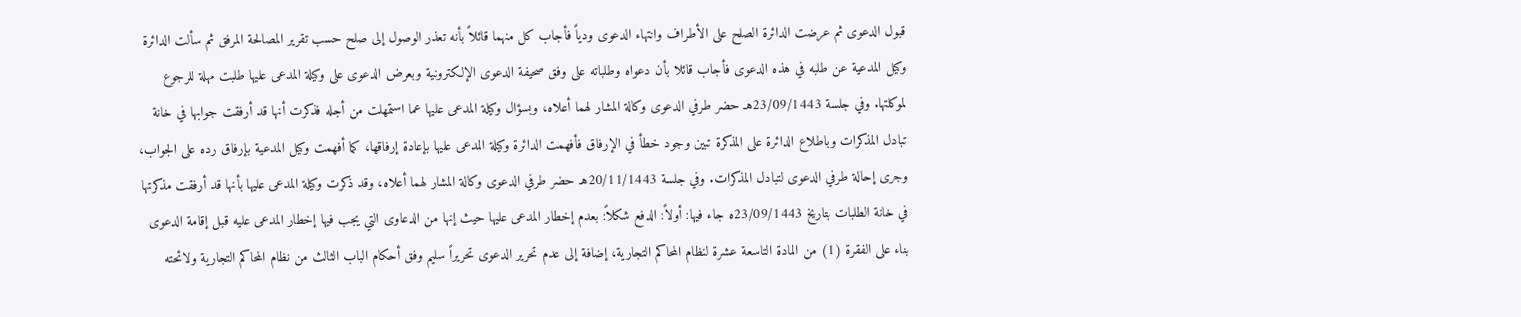قبول الدعوى ثم عرضت الدائرة الصلح على الأطراف وانتهاء الدعوى ودياً فأجاب كل منهما قائلاً بأنه تعذر الوصول إلى صلح حسب تقرير المصالحة المرفق ثم سألت الدائرة وكيل المدعية عن طلبه في هذه الدعوى فأجاب قائلا بأن دعواه وطلباته على وفق صحيفة الدعوى الإلكترونية وبعرض الدعوى على وكيلة المدعى عليها طلبت مهلة للرجوع لموكلتها. وفي جلسة 23/09/1443هـ حضر طرفي الدعوى وكالة المشار لهما أعلاه، وبسؤال وكيلة المدعى عليها عما استمهلت من أجله فذكرت أنها قد أرفقت جوابها في خانة تبادل المذكرات وباطلاع الدائرة على المذكرة تبين وجود خطأ في الإرفاق فأفهمت الدائرة وكيلة المدعى عليها بإعادة إرفاقها، كما أفهمت وكيل المدعية بإرفاق رده على الجواب، وجرى إحالة طرفي الدعوى لتبادل المذكرات. وفي جلسة 20/11/1443هـ حضر طرفي الدعوى وكالة المشار لهما أعلاه، وقد ذكرت وكيلة المدعى عليها بأنها قد أرفقت مذكرتها في خانة الطلبات بتاريخ 23/09/1443ه جاء فيها: أولاً: الدفع شكلاً: بعدم إخطار المدعى عليها حيث إنها من الدعاوى التي يجب فيها إخطار المدعى عليه قبل إقامة الدعوى بناء على الفقرة (1) من المادة التاسعة عشرة لنظام المحاكم التجارية، إضافة إلى عدم تحرير الدعوى تحريراً سليم وفق أحكام الباب الثالث من نظام المحاكم التجارية ولائحته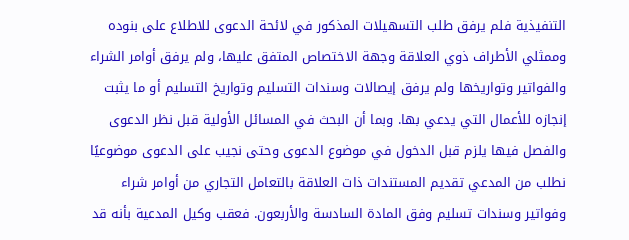التنفيذية فلم يرفق طلب التسهيلات المذكور في لائحة الدعوى للاطلاع على بنوده وممثلي الأطراف ذوي العلاقة وجهة الاختصاص المتفق عليها، ولم يرفق أوامر الشراء والفواتير وتواريخها ولم يرفق إيصالات وسندات التسليم وتواريخ التسليم أو ما يثبت إنجازه للأعمال التي يدعي بها. وبما أن البحث في المسائل الأولية قبل نظر الدعوى والفصل فيها يلزم قبل الدخول في موضوع الدعوى وحتى نجيب على الدعوى موضوعيًا نطلب من المدعي تقديم المستندات ذات العلاقة بالتعامل التجاري من أوامر شراء وفواتير وسندات تسليم وفق المادة السادسة والأربعون. فعقب وكيل المدعية بأنه قد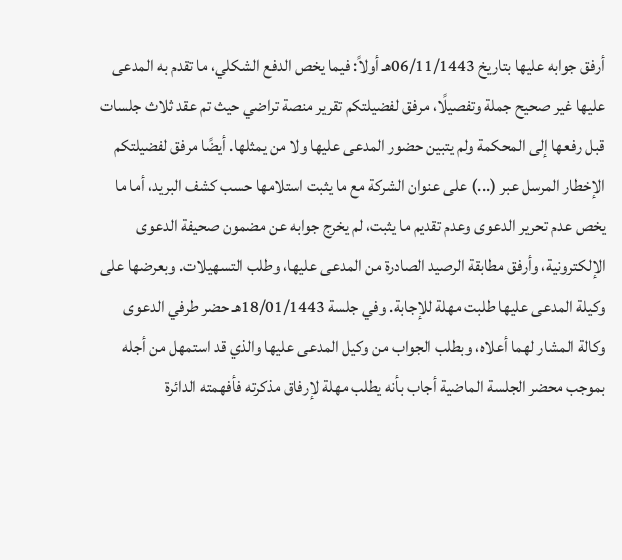أرفق جوابه عليها بتاريخ 06/11/1443هـ أولاً: فيما يخص الدفع الشكلي، ما تقدم به المدعى عليها غير صحيح جملة وتفصيلًا، مرفق لفضيلتكم تقرير منصة تراضي حيث تم عقد ثلاث جلسات قبل رفعها إلى المحكمة ولم يتبين حضور المدعى عليها ولا من يمثلها. أيضًا مرفق لفضيلتكم الإخطار المرسل عبر (...) على عنوان الشركة مع ما يثبت استلامها حسب كشف البريد، أما ما يخص عدم تحرير الدعوى وعدم تقديم ما يثبت، لم يخرج جوابه عن مضمون صحيفة الدعوى الإلكترونية، وأرفق مطابقة الرصيد الصادرة من المدعى عليها، وطلب التسهيلات. وبعرضها على وكيلة المدعى عليها طلبت مهلة للإجابة. وفي جلسة 18/01/1443هـ حضر طرفي الدعوى وكالة المشار لهما أعلاه، وبطلب الجواب من وكيل المدعى عليها والذي قد استمهل من أجله بموجب محضر الجلسة الماضية أجاب بأنه يطلب مهلة لإرفاق مذكرته فأفهمته الدائرة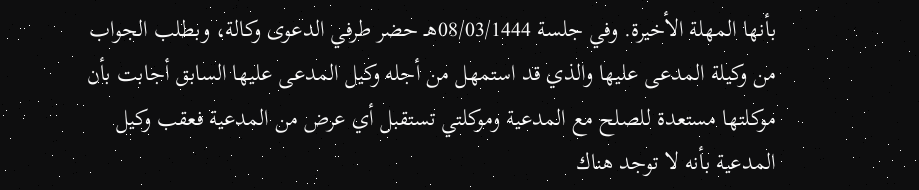بأنها المهلة الأخيرة. وفي جلسة 08/03/1444هـ حضر طرفي الدعوى وكالة، وبطلب الجواب من وكيلة المدعى عليها والذي قد استمهل من أجله وكيل المدعى عليها السابق أجابت بأن موكلتها مستعدة للصلح مع المدعية وموكلتي تستقبل أي عرض من المدعية فعقب وكيل المدعية بأنه لا توجد هناك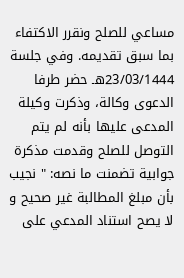مساعي للصلح ونقرر الاكتفاء بما سبق تقديمه. وفي جلسة 23/03/1444هـ حضر طرفا الدعوى وكالة، وذكرت وكيلة المدعى عليها بأنه لم يتم التوصل للصلح وقدمت مذكرة جوابية تضمنت ما نصه: " نجيب بأن مبلغ المطالبة غير صحيح و لا يصح استناد المدعي على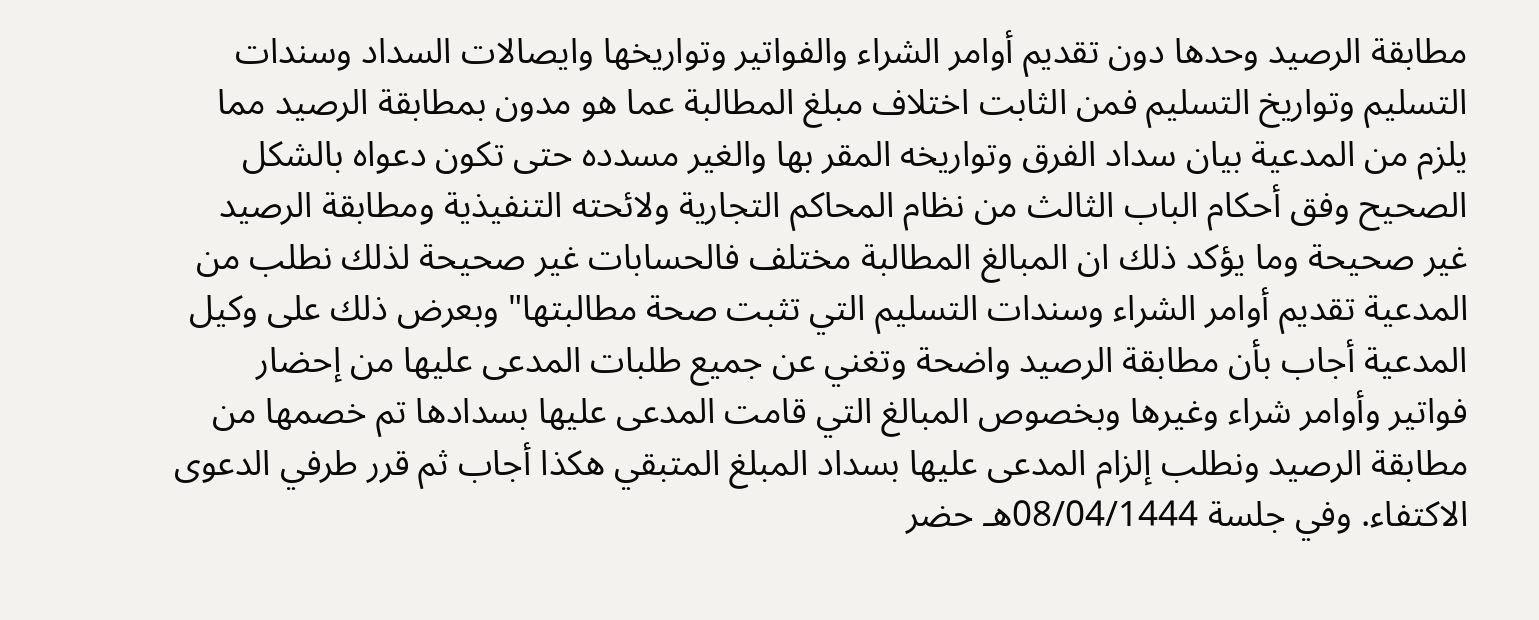مطابقة الرصيد وحدها دون تقديم أوامر الشراء والفواتير وتواريخها وايصالات السداد وسندات التسليم وتواريخ التسليم فمن الثابت اختلاف مبلغ المطالبة عما هو مدون بمطابقة الرصيد مما يلزم من المدعية بيان سداد الفرق وتواريخه المقر بها والغير مسدده حتى تكون دعواه بالشكل الصحيح وفق أحكام الباب الثالث من نظام المحاكم التجارية ولائحته التنفيذية ومطابقة الرصيد غير صحيحة وما يؤكد ذلك ان المبالغ المطالبة مختلف فالحسابات غير صحيحة لذلك نطلب من المدعية تقديم أوامر الشراء وسندات التسليم التي تثبت صحة مطالبتها" وبعرض ذلك على وكيل المدعية أجاب بأن مطابقة الرصيد واضحة وتغني عن جميع طلبات المدعى عليها من إحضار فواتير وأوامر شراء وغيرها وبخصوص المبالغ التي قامت المدعى عليها بسدادها تم خصمها من مطابقة الرصيد ونطلب إلزام المدعى عليها بسداد المبلغ المتبقي هكذا أجاب ثم قرر طرفي الدعوى الاكتفاء. وفي جلسة 08/04/1444هـ حضر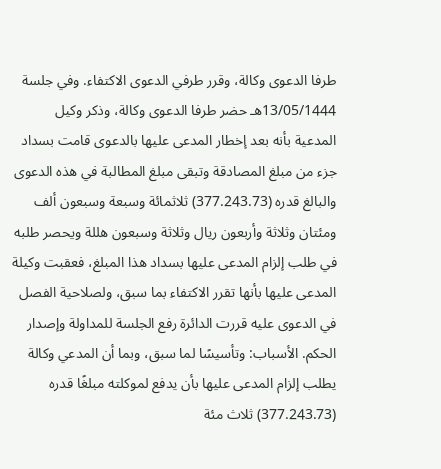طرفا الدعوى وكالة، وقرر طرفي الدعوى الاكتفاء. وفي جلسة 13/05/1444هـ حضر طرفا الدعوى وكالة، وذكر وكيل المدعية بأنه بعد إخطار المدعى عليها بالدعوى قامت بسداد جزء من مبلغ المصادقة وتبقى مبلغ المطالبة في هذه الدعوى والبالغ قدره (377.243.73) ثلاثمائة وسبعة وسبعون ألف ومئتان وثلاثة وأربعون ريال وثلاثة وسبعون هللة ويحصر طلبه في طلب إلزام المدعى عليها بسداد هذا المبلغ، فعقبت وكيلة المدعى عليها بأنها تقرر الاكتفاء بما سبق، ولصلاحية الفصل في الدعوى عليه قررت الدائرة رفع الجلسة للمداولة وإصدار الحكم. الأسباب: وتأسيسًا لما سبق، وبما أن المدعي وكالة يطلب إلزام المدعى عليها بأن يدفع لموكلته مبلغًا قدره (377.243.73) ثلاث مئة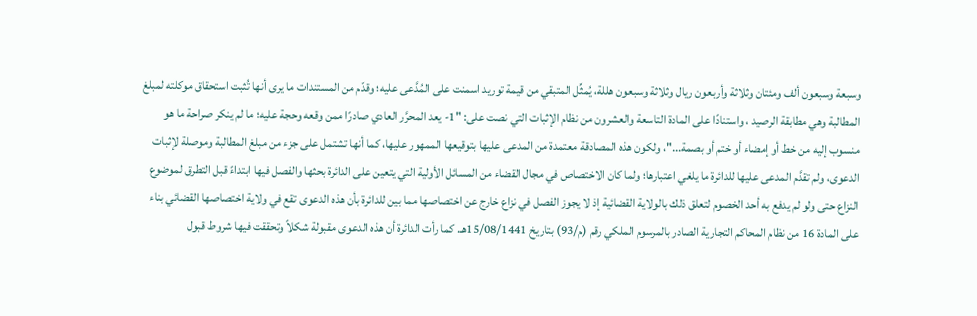وسبعة وسبعون ألف ومئتان وثلاثة وأربعون ريال وثلاثة وسبعون هللة، يُمثِّل المتبقي من قيمة توريد اسمنت على المُدَّعى عليه؛ وقدّم من المستندات ما يرى أنها تُثبت استحقاق موكلته لمبلغ المطالبة وهي مطابقة الرصيد ، واستنادًا على المادة التاسعة والعشرون من نظام الإثبات التي نصت على: "1- يعد المحرَّر العادي صادرًا ممن وقعه وحجة عليه؛ ما لم ينكر صراحة ما هو منسوب إليه من خط أو إمضاء أو ختم أو بصمة..."، ولكون هذه المصادقة معتمدة من المدعى عليها بتوقيعها الممهور عليها، كما أنها تشتمل على جزء من مبلغ المطالبة وموصلة لإثبات الدعوى، ولم تقدَّم المدعى عليها للدائرة ما يلغي اعتبارها؛ ولما كان الاختصاص في مجال القضاء من المسائل الأولية التي يتعين على الدائرة بحثها والفصل فيها ابتداءً قبل التطرق لموضوع النزاع حتى ولو لم يدفع به أحد الخصوم لتعلق ذلك بالولاية القضائية إذ لا يجوز الفصل في نزاع خارج عن اختصاصها مما بين للدائرة بأن هذه الدعوى تقع في ولاية اختصاصها القضائي بناء على المادة 16 من نظام المحاكم التجارية الصادر بالمرسوم الملكي رقم (م/93) بتاريخ 15/08/1441هـ. كما رأت الدائرة أن هذه الدعوى مقبولة شكلاً وتحققت فيها شروط قبول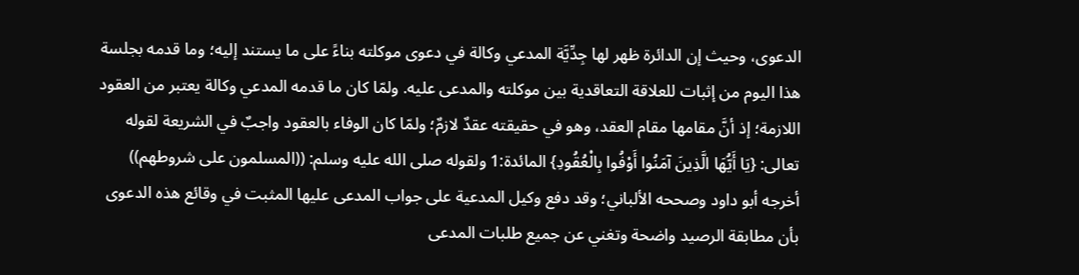الدعوى، وحيث إن الدائرة ظهر لها جِدِّيَّة المدعي وكالة في دعوى موكلته بناءً على ما يستند إليه؛ وما قدمه بجلسة هذا اليوم من إثبات للعلاقة التعاقدية بين موكلته والمدعى عليه. ولمّا كان ما قدمه المدعي وكالة يعتبر من العقود اللازمة؛ إذ أنَّ مقامها مقام العقد، وهو في حقيقته عقدٌ لازمٌ؛ ولمّا كان الوفاء بالعقود واجبٌ في الشريعة لقوله تعالى: {يَا أَيُّهَا الَّذِينَ آمَنُوا أَوْفُوا بِالْعُقُودِ} المائدة:1 ولقوله صلى الله عليه وسلم: ((المسلمون على شروطهم)) أخرجه أبو داود وصححه الألباني؛ وقد دفع وكيل المدعية على جواب المدعى عليها المثبت في وقائع هذه الدعوى بأن مطابقة الرصيد واضحة وتغني عن جميع طلبات المدعى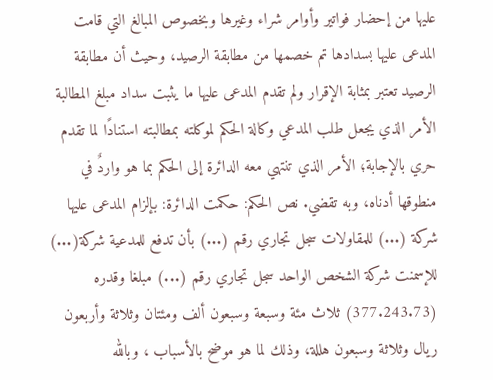عليها من إحضار فواتير وأوامر شراء وغيرها وبخصوص المبالغ التي قامت المدعى عليها بسدادها تم خصمها من مطابقة الرصيد، وحيث أن مطابقة الرصيد تعتبر بمثابة الإقرار ولم تقدم المدعى عليها ما يثبت سداد مبلغ المطالبة الأمر الذي يجعل طلب المدعي وكالة الحكم لموكلته بمطالبته استنادًا لما تقدم حري بالإجابة؛ الأمر الذي تنتهي معه الدائرة إلى الحكم بما هو واردٌ في منطوقها أدناه، وبه تقضي. نص الحكم: حكمت الدائرة: بإلزام المدعى عليها شركة (...) للمقاولات سجل تجاري رقم (...) بأن تدفع للمدعية شركة(...) للإسمنت شركة الشخص الواحد سجل تجاري رقم (...) مبلغا وقدره (377.243.73) ثلاث مئة وسبعة وسبعون ألف ومئتان وثلاثة وأربعون ريال وثلاثة وسبعون هللة، وذلك لما هو موضح بالأسباب ، وبالله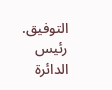التوفيق. رئيس الدائرة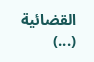القضائية (...)